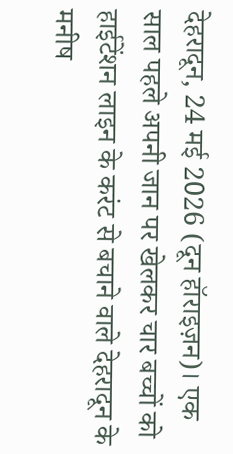देहरादून, 24 मई 2026 (दून हॉराइज़न)। एक साल पहले अपनी जान पर खेलकर चार बच्चों को हाईटेंशन लाइन के करंट से बचाने वाले देहरादून के मनीष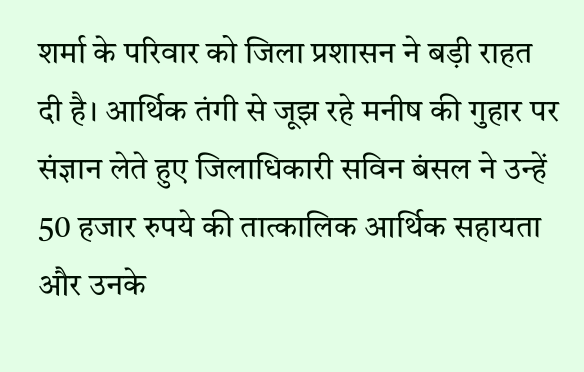शर्मा के परिवार को जिला प्रशासन ने बड़ी राहत दी है। आर्थिक तंगी से जूझ रहे मनीष की गुहार पर संज्ञान लेते हुए जिलाधिकारी सविन बंसल ने उन्हें 50 हजार रुपये की तात्कालिक आर्थिक सहायता और उनके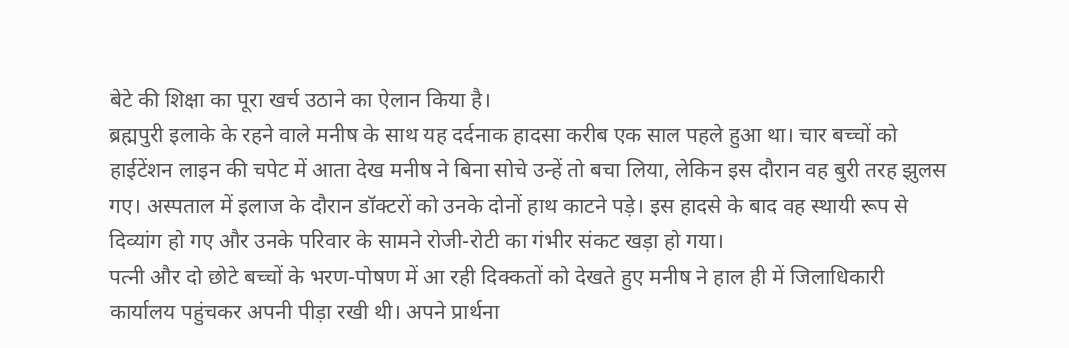बेटे की शिक्षा का पूरा खर्च उठाने का ऐलान किया है।
ब्रह्मपुरी इलाके के रहने वाले मनीष के साथ यह दर्दनाक हादसा करीब एक साल पहले हुआ था। चार बच्चों को हाईटेंशन लाइन की चपेट में आता देख मनीष ने बिना सोचे उन्हें तो बचा लिया, लेकिन इस दौरान वह बुरी तरह झुलस गए। अस्पताल में इलाज के दौरान डॉक्टरों को उनके दोनों हाथ काटने पड़े। इस हादसे के बाद वह स्थायी रूप से दिव्यांग हो गए और उनके परिवार के सामने रोजी-रोटी का गंभीर संकट खड़ा हो गया।
पत्नी और दो छोटे बच्चों के भरण-पोषण में आ रही दिक्कतों को देखते हुए मनीष ने हाल ही में जिलाधिकारी कार्यालय पहुंचकर अपनी पीड़ा रखी थी। अपने प्रार्थना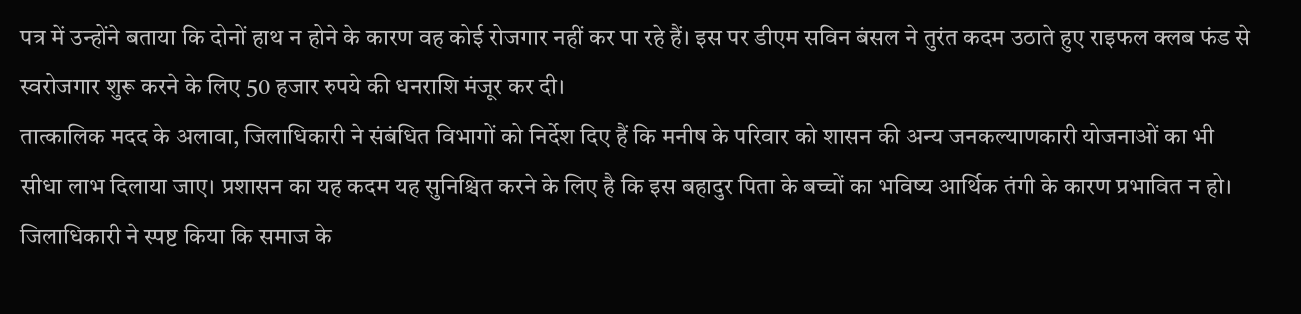पत्र में उन्होंने बताया कि दोनों हाथ न होने के कारण वह कोई रोजगार नहीं कर पा रहे हैं। इस पर डीएम सविन बंसल ने तुरंत कदम उठाते हुए राइफल क्लब फंड से स्वरोजगार शुरू करने के लिए 50 हजार रुपये की धनराशि मंजूर कर दी।
तात्कालिक मदद के अलावा, जिलाधिकारी ने संबंधित विभागों को निर्देश दिए हैं कि मनीष के परिवार को शासन की अन्य जनकल्याणकारी योजनाओं का भी सीधा लाभ दिलाया जाए। प्रशासन का यह कदम यह सुनिश्चित करने के लिए है कि इस बहादुर पिता के बच्चों का भविष्य आर्थिक तंगी के कारण प्रभावित न हो।
जिलाधिकारी ने स्पष्ट किया कि समाज के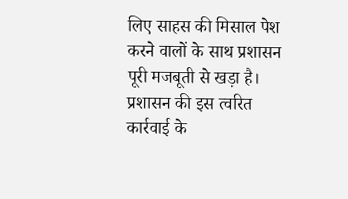लिए साहस की मिसाल पेश करने वालों के साथ प्रशासन पूरी मजबूती से खड़ा है। प्रशासन की इस त्वरित कार्रवाई के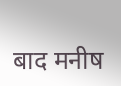बाद मनीष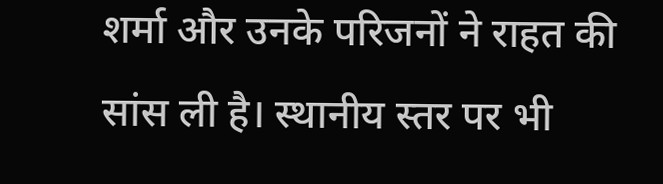शर्मा और उनके परिजनों ने राहत की सांस ली है। स्थानीय स्तर पर भी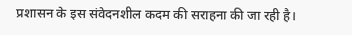प्रशासन के इस संवेदनशील कदम की सराहना की जा रही है।